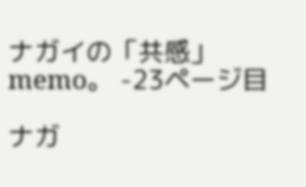ナガイの「共感」memo。 -23ページ目

ナガ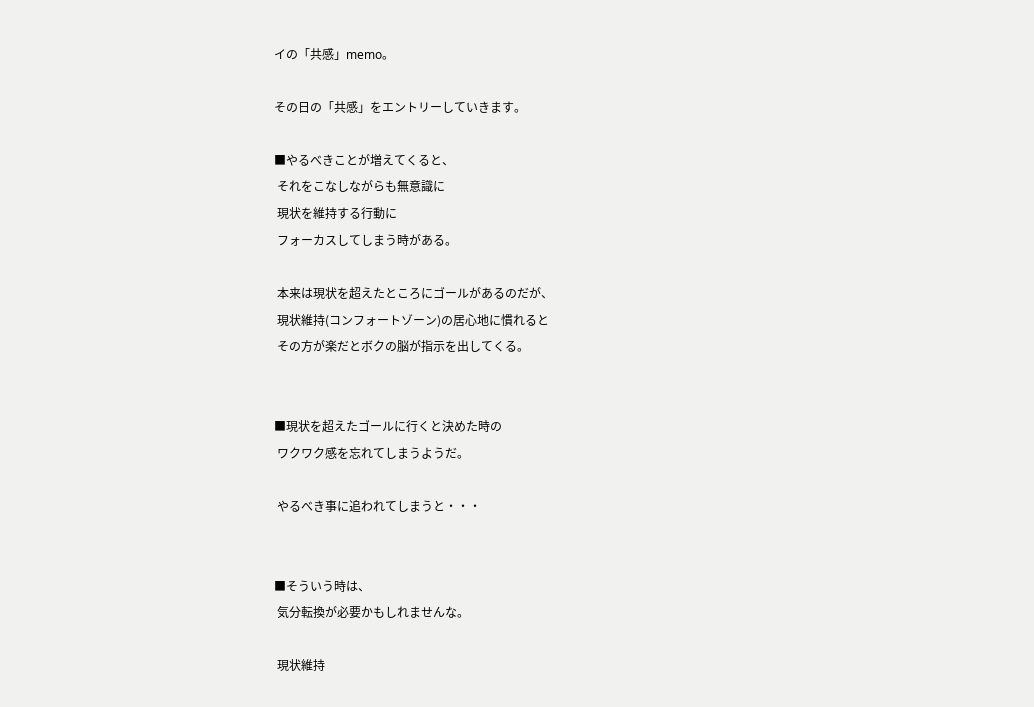イの「共感」memo。

その日の「共感」をエントリーしていきます。

■やるべきことが増えてくると、
 それをこなしながらも無意識に
 現状を維持する行動に
 フォーカスしてしまう時がある。

 本来は現状を超えたところにゴールがあるのだが、
 現状維持(コンフォートゾーン)の居心地に慣れると
 その方が楽だとボクの脳が指示を出してくる。


■現状を超えたゴールに行くと決めた時の
 ワクワク感を忘れてしまうようだ。

 やるべき事に追われてしまうと・・・


■そういう時は、
 気分転換が必要かもしれませんな。

 現状維持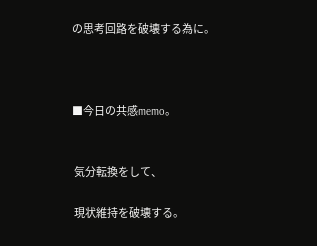の思考回路を破壊する為に。



■今日の共感memo。


 気分転換をして、

 現状維持を破壊する。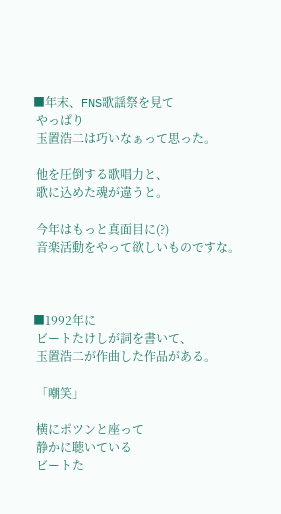■年末、FNS歌謡祭を見て
 やっぱり
 玉置浩二は巧いなぁって思った。

 他を圧倒する歌唱力と、
 歌に込めた魂が違うと。

 今年はもっと真面目に(?)
 音楽活動をやって欲しいものですな。



■1992年に
 ビートたけしが詞を書いて、
 玉置浩二が作曲した作品がある。

 「嘲笑」

 横にポツンと座って
 静かに聴いている
 ビートた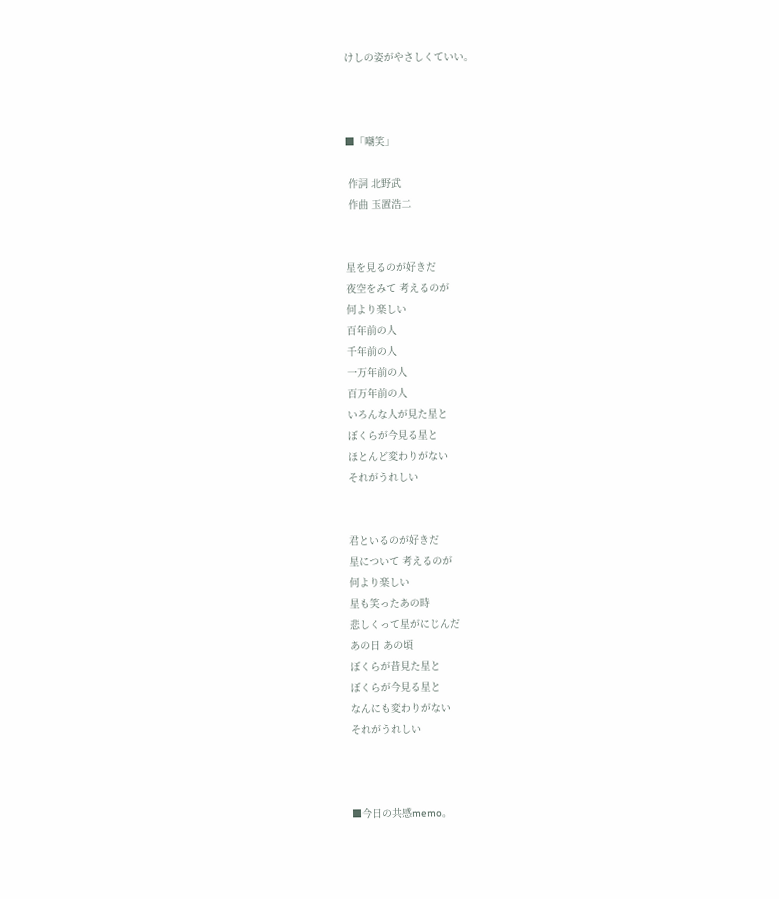けしの姿がやさしくていい。



■「嘲笑」

 作詞 北野武
 作曲 玉置浩二


星を見るのが好きだ
夜空をみて 考えるのが
何より楽しい
百年前の人
千年前の人
一万年前の人
百万年前の人
いろんな人が見た星と
ぼくらが今見る星と
ほとんど変わりがない
それがうれしい


君といるのが好きだ
星について 考えるのが
何より楽しい
星も笑ったあの時
悲しくって星がにじんだ
あの日 あの頃
ぼくらが昔見た星と
ぼくらが今見る星と
なんにも変わりがない
それがうれしい



■今日の共感memo。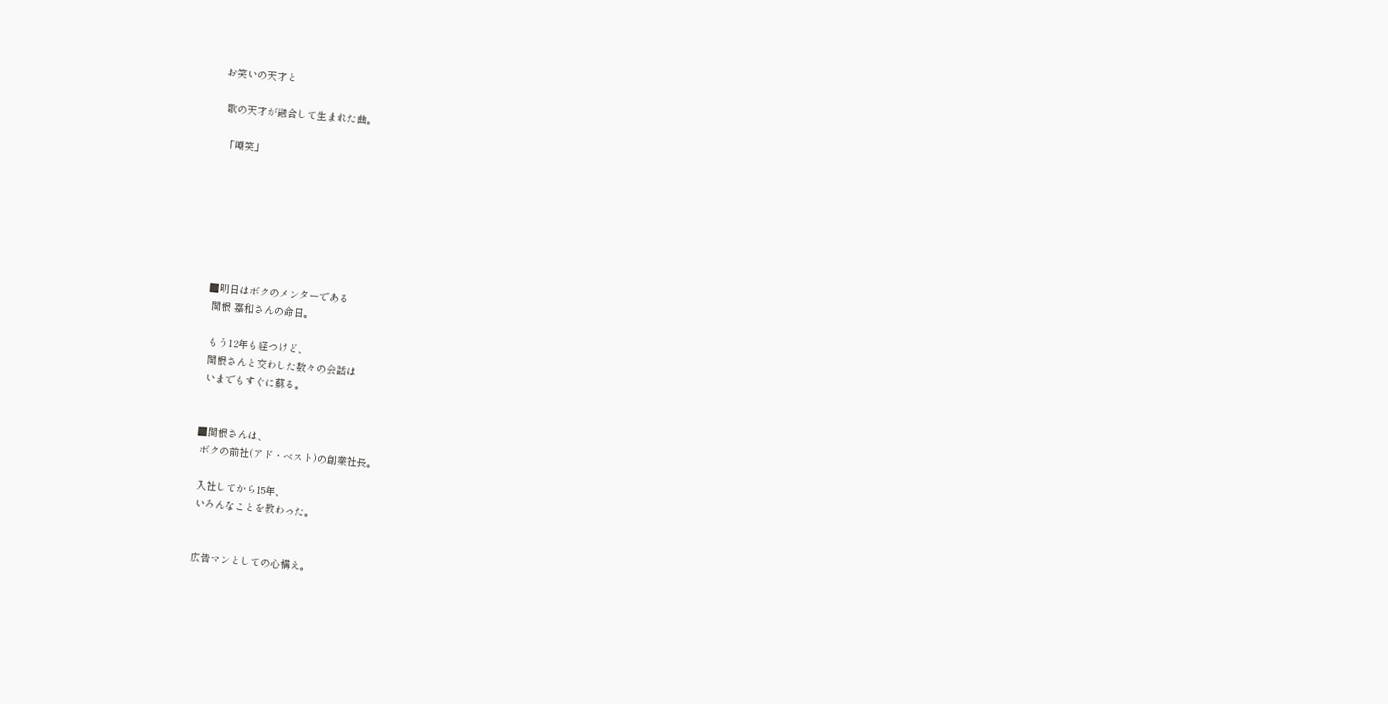お笑いの天才と

 歌の天才が融合して生まれた曲。

 「嘲笑」







■明日はボクのメンターである
 関根 嘉和さんの命日。

 もう12年も経つけど、
 関根さんと交わした数々の会話は
 いまでもすぐに蘇る。


■関根さんは、
 ボクの前社(アド・ベスト)の創業社長。

 入社してから15年、
 いろんなことを教わった。


 広告マンとしての心構え。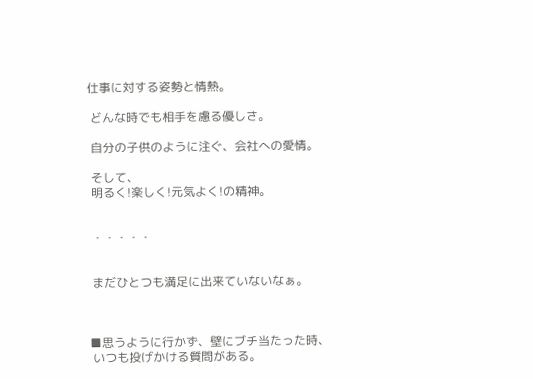仕事に対する姿勢と情熱。

 どんな時でも相手を慮る優しさ。

 自分の子供のように注ぐ、会社への愛情。

 そして、
 明るく!楽しく!元気よく!の精神。


 ・・・・・


 まだひとつも満足に出来ていないなぁ。



■思うように行かず、壁にブチ当たった時、
 いつも投げかける質問がある。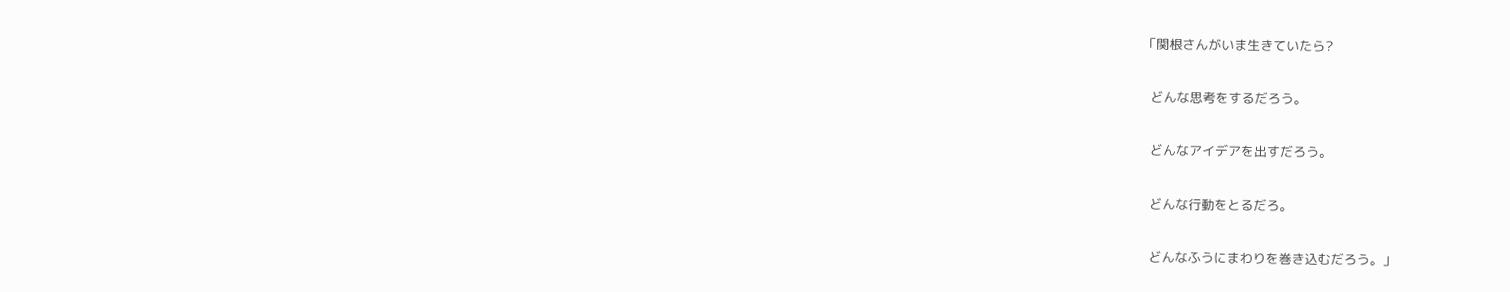「関根さんがいま生きていたら?

  どんな思考をするだろう。

  どんなアイデアを出すだろう。

  どんな行動をとるだろ。

  どんなふうにまわりを巻き込むだろう。」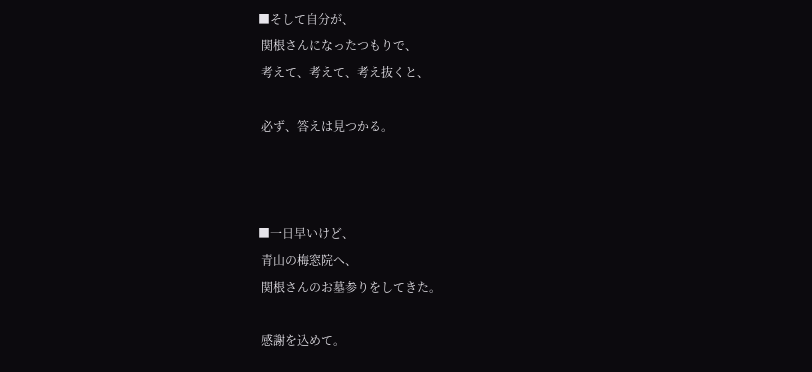■そして自分が、
 関根さんになったつもりで、
 考えて、考えて、考え抜くと、

 必ず、答えは見つかる。



■一日早いけど、
 青山の梅窓院へ、
 関根さんのお墓参りをしてきた。

 感謝を込めて。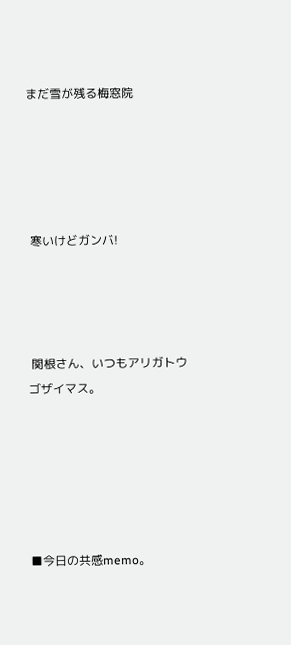まだ雪が残る梅窓院





 寒いけどガンバ!




 関根さん、いつもアリガトウゴザイマス。






■今日の共感memo。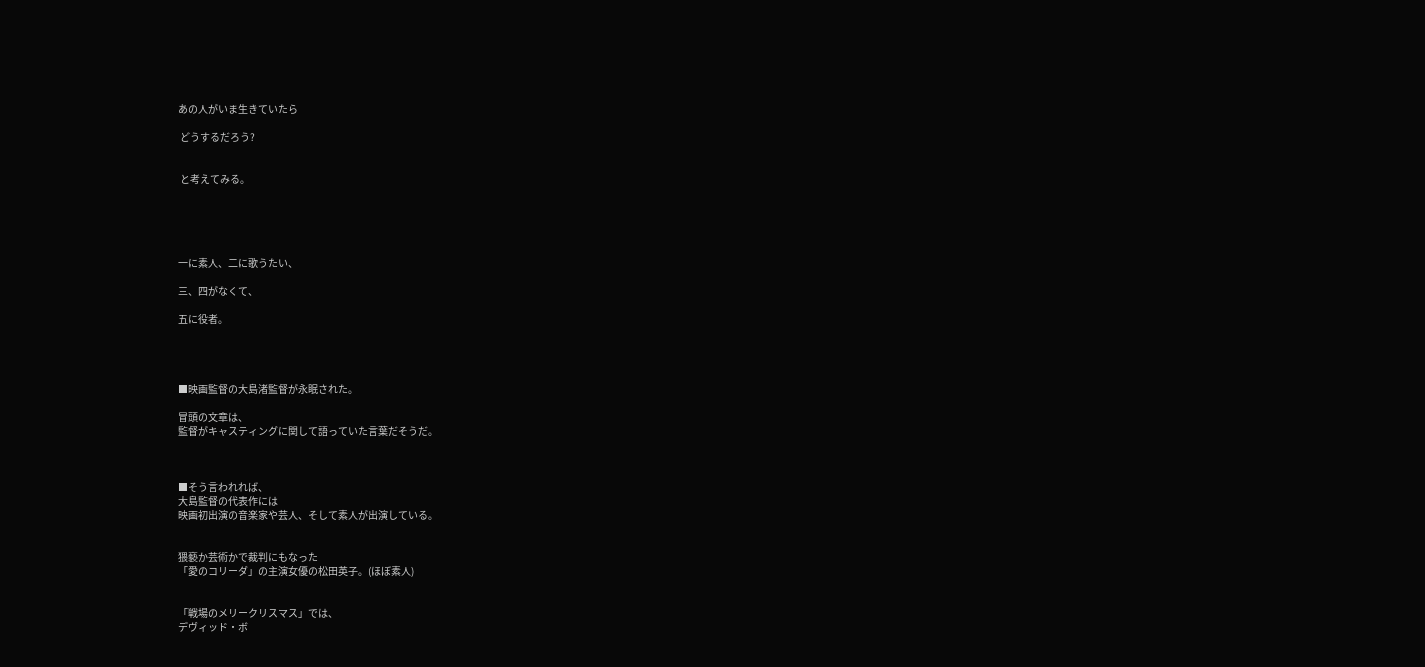あの人がいま生きていたら

 どうするだろう?


 と考えてみる。





一に素人、二に歌うたい、

三、四がなくて、

五に役者。




■映画監督の大島渚監督が永眠された。

冒頭の文章は、
監督がキャスティングに関して語っていた言葉だそうだ。



■そう言われれば、
大島監督の代表作には
映画初出演の音楽家や芸人、そして素人が出演している。


猥褻か芸術かで裁判にもなった
「愛のコリーダ」の主演女優の松田英子。(ほぼ素人)


「戦場のメリークリスマス」では、
デヴィッド・ボ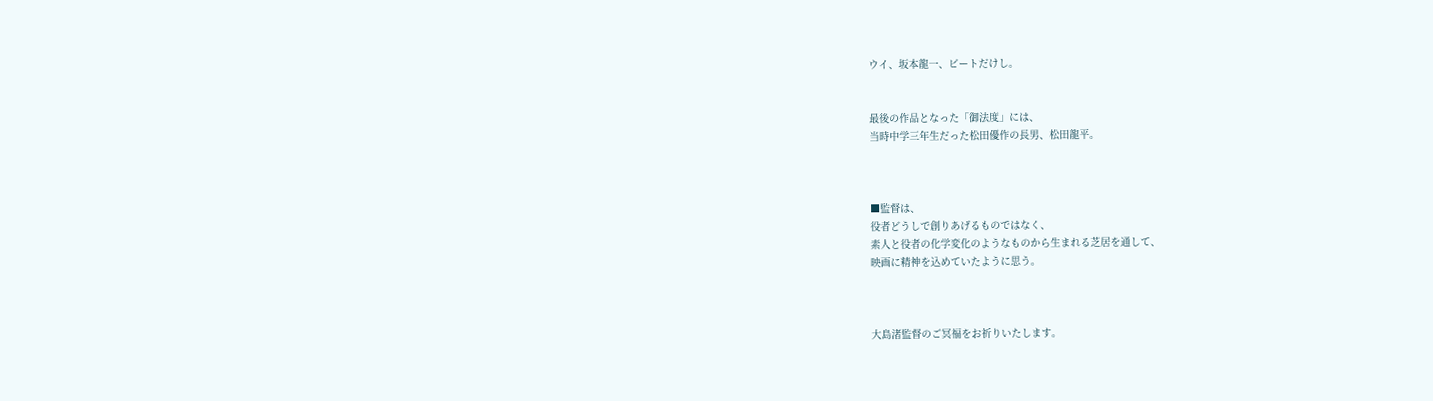ウイ、坂本龍一、ビートだけし。


最後の作品となった「御法度」には、
当時中学三年生だった松田優作の長男、松田龍平。



■監督は、
役者どうしで創りあげるものではなく、
素人と役者の化学変化のようなものから生まれる芝居を通して、
映画に精神を込めていたように思う。



大島渚監督のご冥福をお祈りいたします。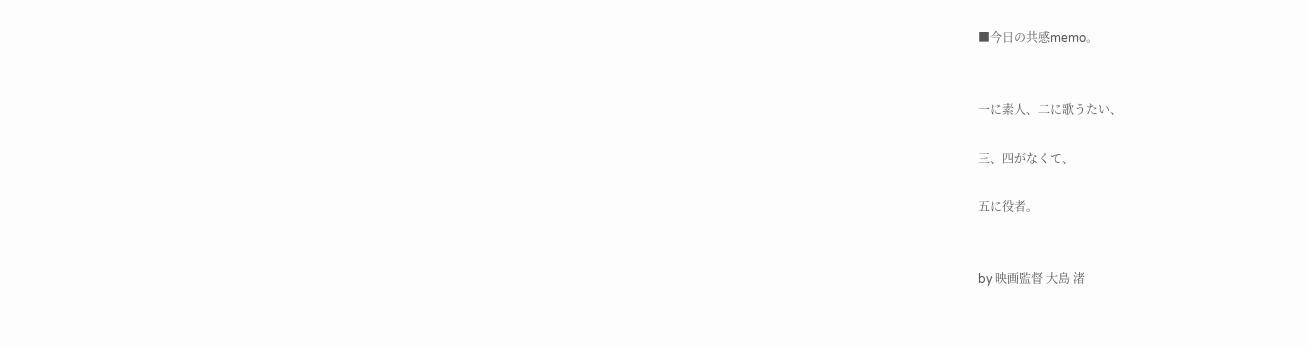■今日の共感memo。


一に素人、二に歌うたい、

三、四がなくて、

五に役者。


by 映画監督 大島 渚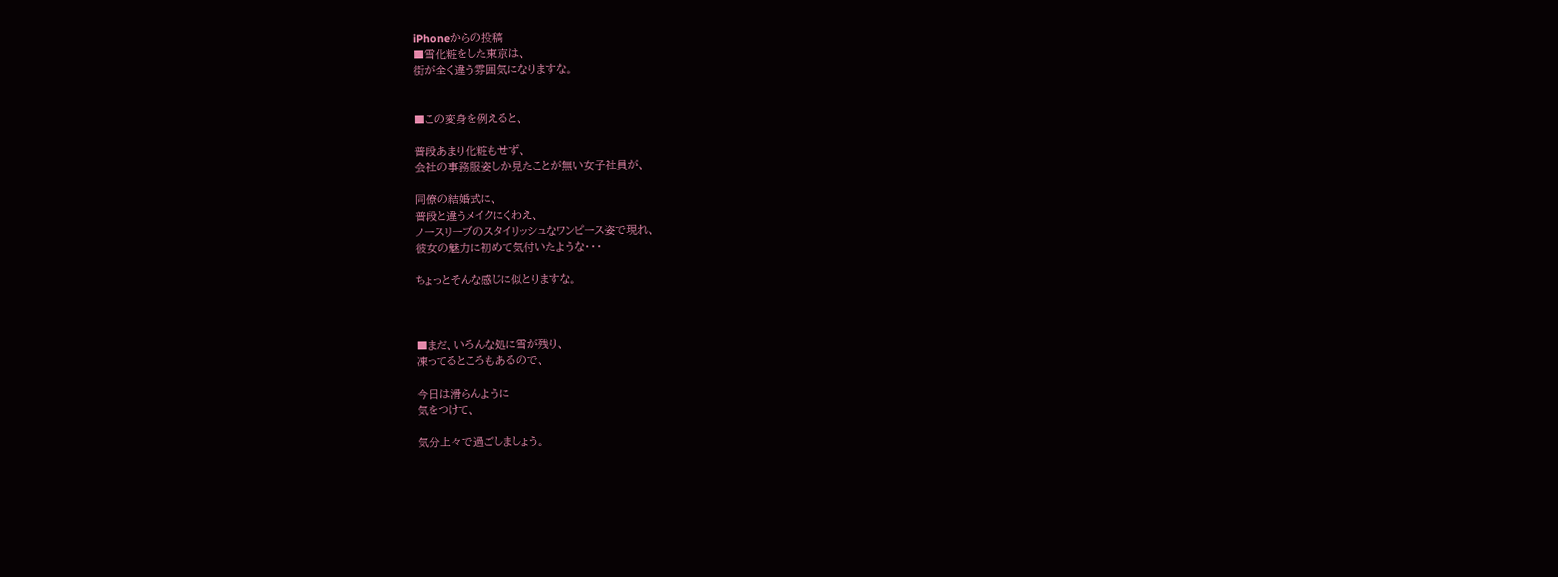iPhoneからの投稿
■雪化粧をした東京は、
街が全く違う雰囲気になりますな。


■この変身を例えると、

普段あまり化粧もせず、
会社の事務服姿しか見たことが無い女子社員が、

同僚の結婚式に、
普段と違うメイクにくわえ、
ノースリーブのスタイリッシュなワンピース姿で現れ、
彼女の魅力に初めて気付いたような・・・

ちょっとそんな感じに似とりますな。



■まだ、いろんな処に雪が残り、
凍ってるところもあるので、

今日は滑らんように
気をつけて、

気分上々で過ごしましょう。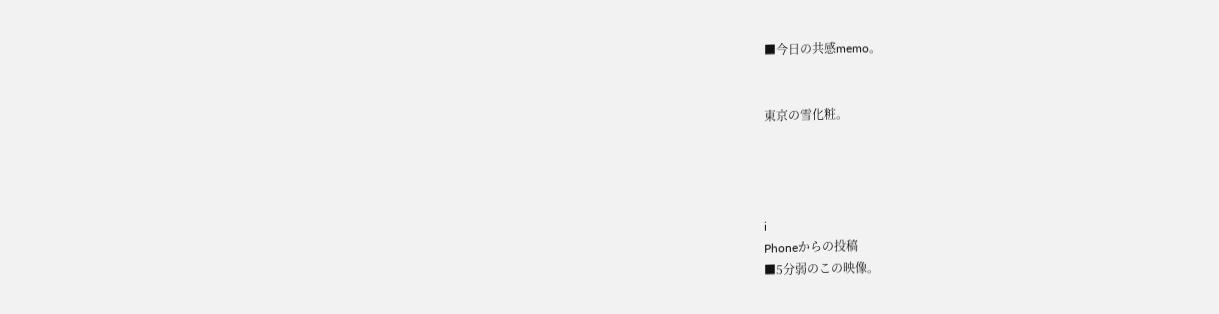■今日の共感memo。


東京の雪化粧。




i
Phoneからの投稿
■5分弱のこの映像。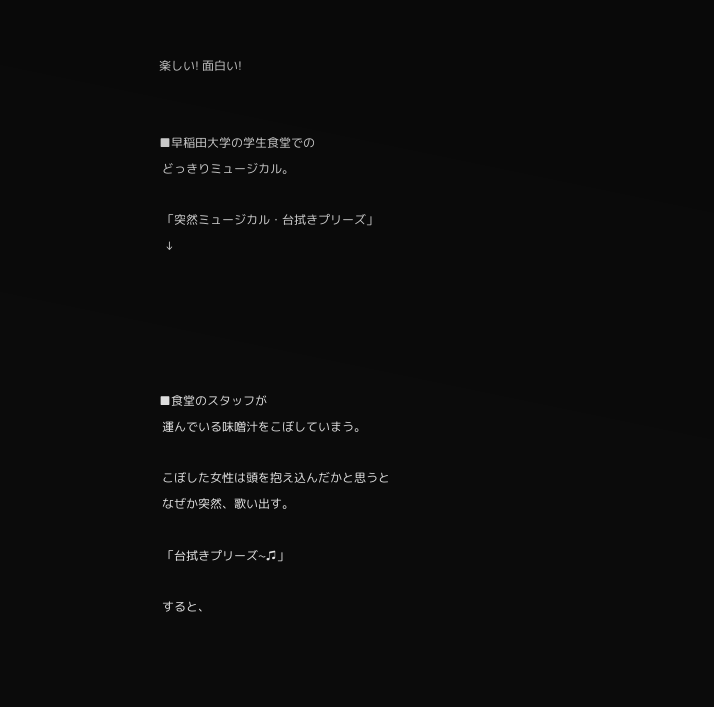楽しい! 面白い!


■早稲田大学の学生食堂での
 どっきりミュージカル。

 「突然ミュージカル・台拭きプリーズ」
  ↓





■食堂のスタッフが
 運んでいる味噌汁をこぼしていまう。

 こぼした女性は頭を抱え込んだかと思うと
 なぜか突然、歌い出す。

 「台拭きプリーズ~♫」

 すると、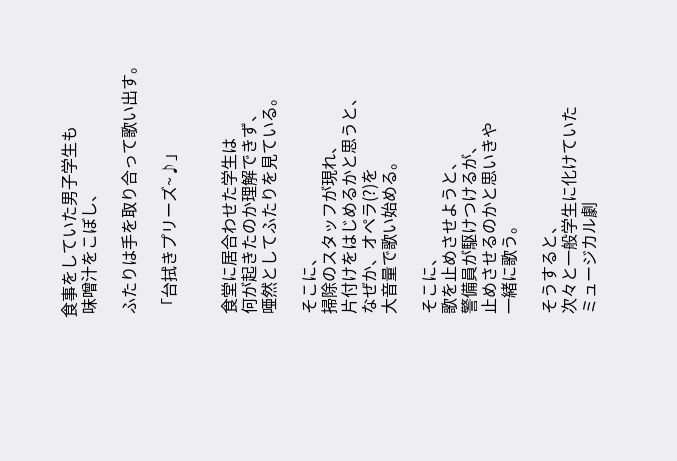食事をしていた男子学生も
 味噌汁をこぼし、

 ふたりは手を取り合って歌い出す。

 「台拭きプリーズ~♪」


 食堂に居合わせた学生は
 何が起きたのか理解できず、
 唖然としてふたりを見ている。

 そこに、
 掃除のスタッフが現れ、
 片付けをはじめるかと思うと、
 なぜか、オペラ(?)を
 大音量で歌い始める。

 そこに、
 歌を止めさせようと、
 警備員が駆けつけるが、
 止めさせるのかと思いきや
 一緒に歌う。

 そうすると、
 次々と一般学生に化けていた
 ミュージカル劇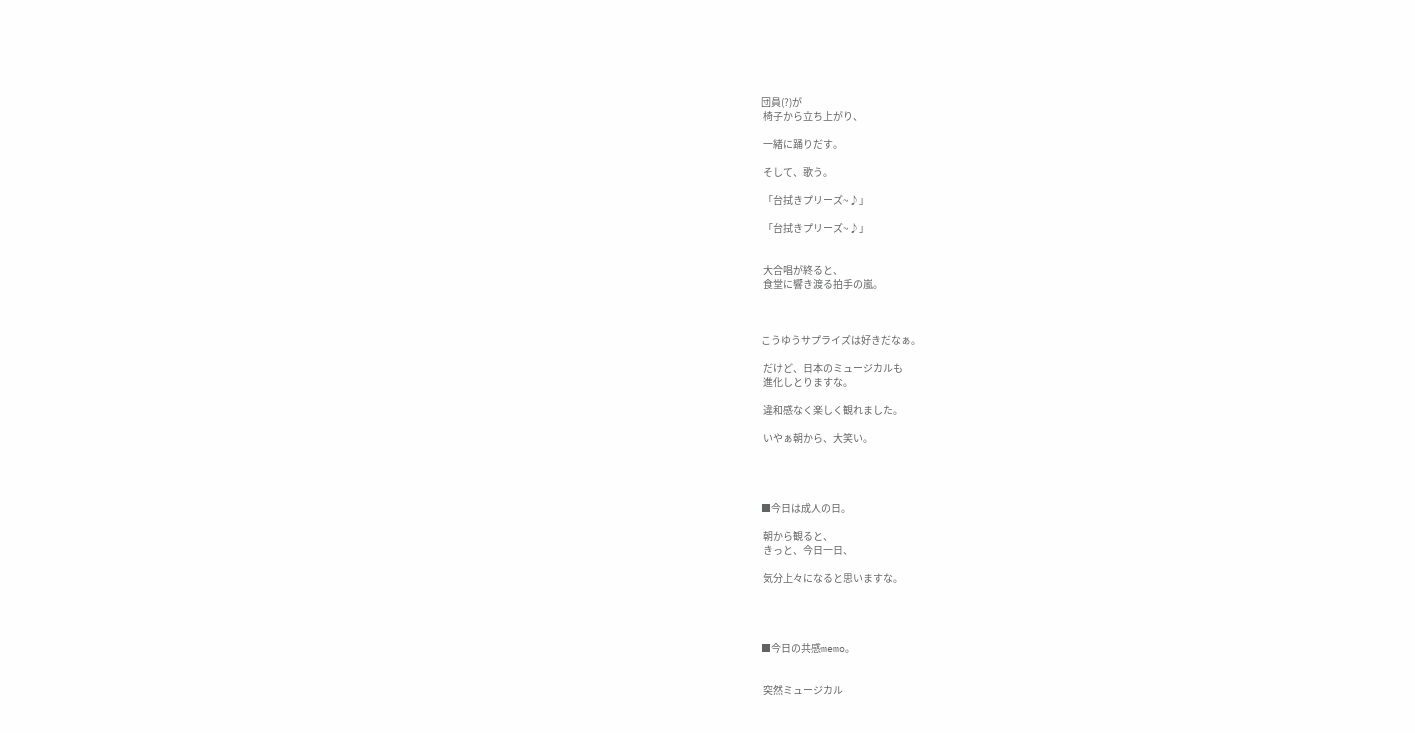団員(?)が
 椅子から立ち上がり、

 一緒に踊りだす。

 そして、歌う。

 「台拭きプリーズ~♪」

 「台拭きプリーズ~♪」


 大合唱が終ると、
 食堂に響き渡る拍手の嵐。



こうゆうサプライズは好きだなぁ。

 だけど、日本のミュージカルも
 進化しとりますな。

 違和感なく楽しく観れました。

 いやぁ朝から、大笑い。




■今日は成人の日。

 朝から観ると、
 きっと、今日一日、

 気分上々になると思いますな。




■今日の共感memo。


 突然ミュージカル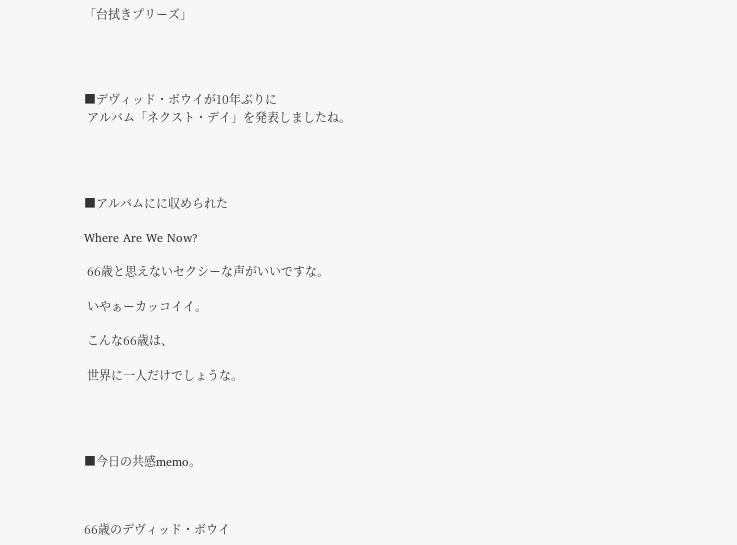「台拭きプリーズ」




■デヴィッド・ボウイが10年ぶりに
 アルバム「ネクスト・デイ」を発表しましたね。




■アルバムにに収められた

Where Are We Now?

 66歳と思えないセクシーな声がいいですな。

 いやぁーカッコイイ。

 こんな66歳は、

 世界に一人だけでしょうな。




■今日の共感memo。



66歳のデヴィッド・ボウイ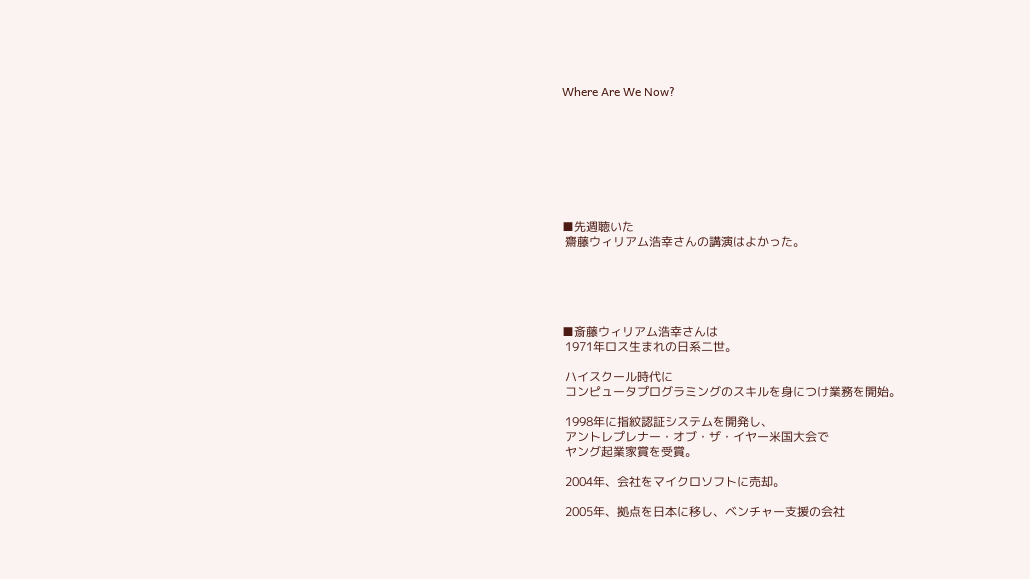Where Are We Now?








■先週聴いた
 齋藤ウィリアム浩幸さんの講演はよかった。





■斎藤ウィリアム浩幸さんは
 1971年ロス生まれの日系二世。

 ハイスクール時代に
 コンピュータプログラミングのスキルを身につけ業務を開始。

 1998年に指紋認証システムを開発し、
 アントレプレナー・オブ・ザ・イヤー米国大会で
 ヤング起業家賞を受賞。

 2004年、会社をマイクロソフトに売却。

 2005年、拠点を日本に移し、ベンチャー支援の会社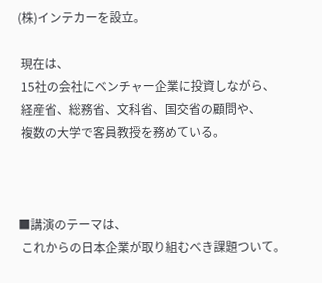(株)インテカーを設立。

 現在は、
 15社の会社にベンチャー企業に投資しながら、
 経産省、総務省、文科省、国交省の顧問や、
 複数の大学で客員教授を務めている。



■講演のテーマは、
 これからの日本企業が取り組むべき課題ついて。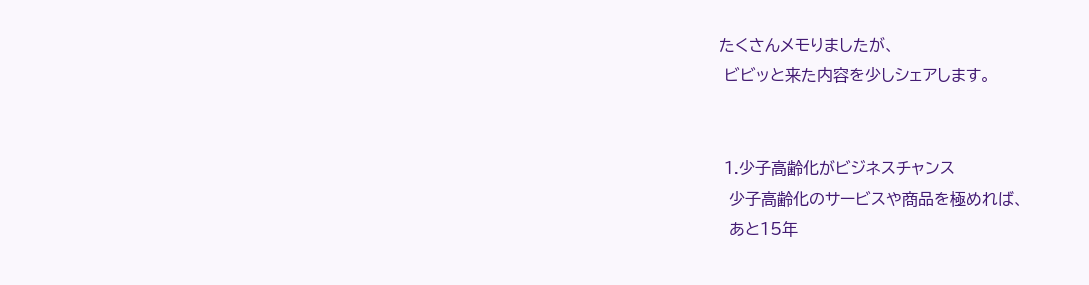たくさんメモりましたが、
 ビビッと来た内容を少しシェアします。


 1.少子高齢化がビジネスチャンス
  少子高齢化のサービスや商品を極めれば、
  あと15年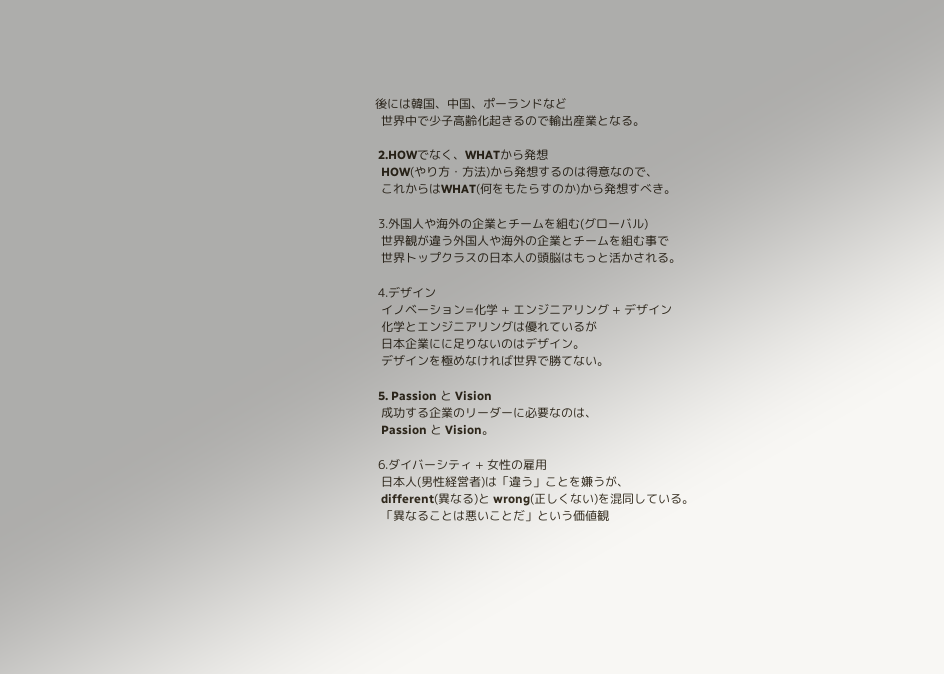後には韓国、中国、ポーランドなど
  世界中で少子高齢化起きるので輸出産業となる。

 2.HOWでなく、WHATから発想
  HOW(やり方・方法)から発想するのは得意なので、
  これからはWHAT(何をもたらすのか)から発想すべき。

 3.外国人や海外の企業とチームを組む(グローバル)
  世界観が違う外国人や海外の企業とチームを組む事で
  世界トップクラスの日本人の頭脳はもっと活かされる。

 4.デザイン
  イノベーション=化学 + エンジニアリング + デザイン
  化学とエンジニアリングは優れているが
  日本企業にに足りないのはデザイン。
  デザインを極めなければ世界で勝てない。

 5. Passion と Vision
  成功する企業のリーダーに必要なのは、
  Passion と Vision。

 6.ダイバーシティ + 女性の雇用
  日本人(男性経営者)は「違う」ことを嫌うが、
  different(異なる)と wrong(正しくない)を混同している。
  「異なることは悪いことだ」という価値観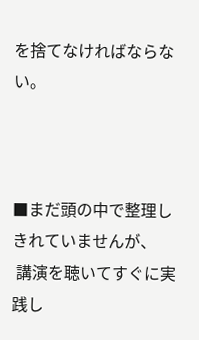を捨てなければならない。



■まだ頭の中で整理しきれていませんが、
 講演を聴いてすぐに実践し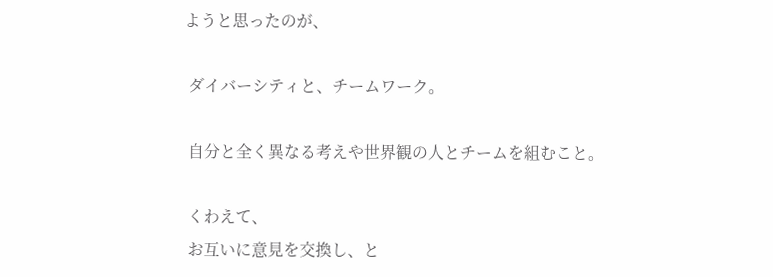ようと思ったのが、

 ダイバーシティと、チームワーク。

 自分と全く異なる考えや世界観の人とチームを組むこと。

 くわえて、
 お互いに意見を交換し、と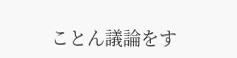ことん議論をす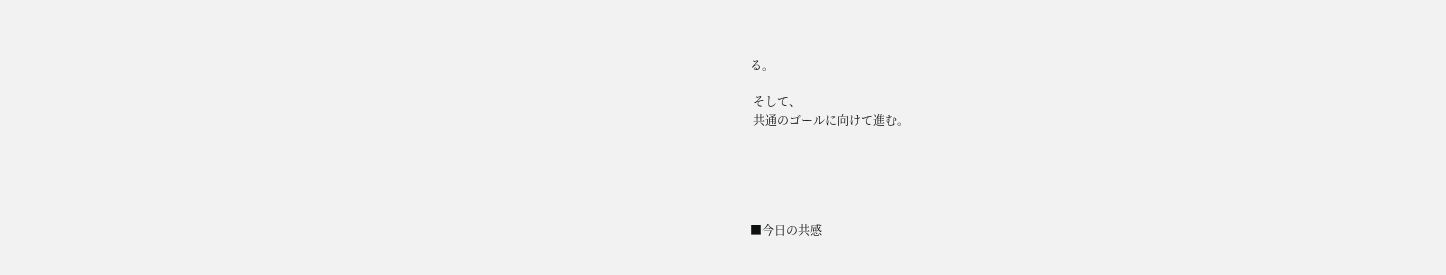る。

 そして、
 共通のゴールに向けて進む。





■今日の共感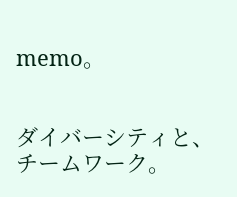memo。


ダイバーシティと、チームワーク。